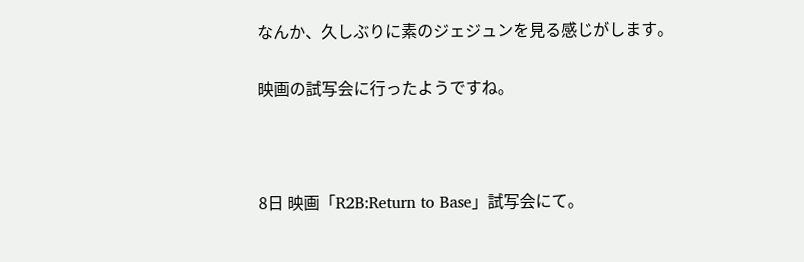なんか、久しぶりに素のジェジュンを見る感じがします。

映画の試写会に行ったようですね。



8日 映画「R2B:Return to Base」試写会にて。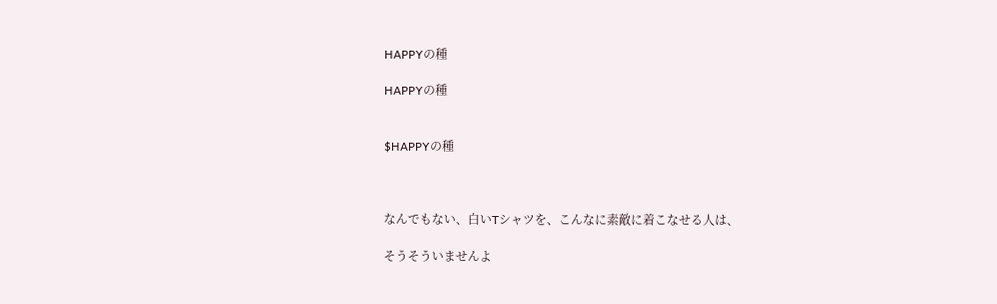HAPPYの種

HAPPYの種


$HAPPYの種



なんでもない、白いTシャツを、こんなに素敵に着こなせる人は、

そうそういませんよ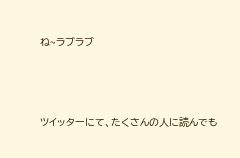ね~ラブラブ




ツイッターにて、たくさんの人に読んでも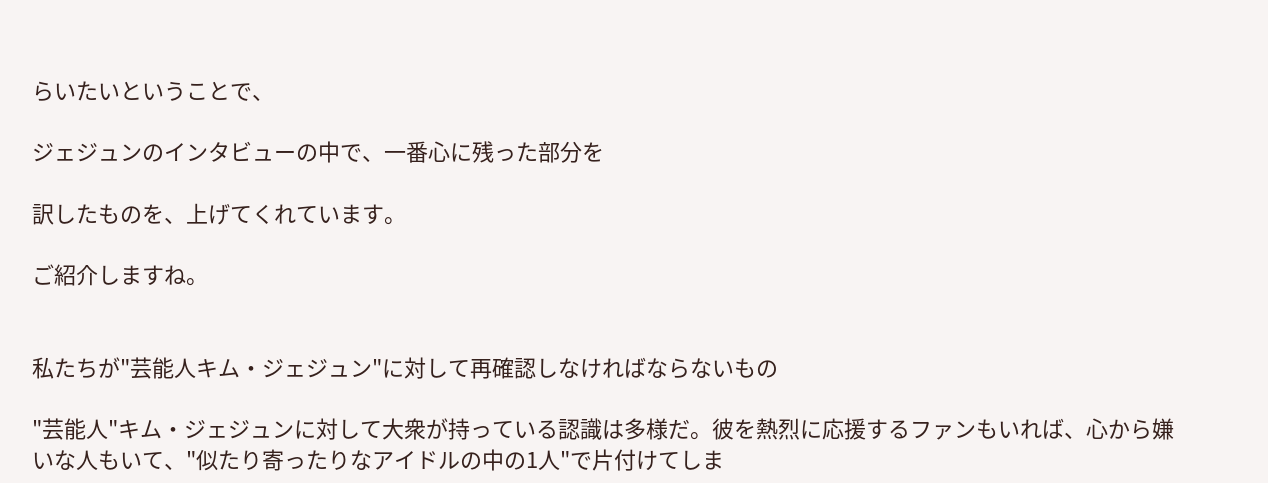らいたいということで、

ジェジュンのインタビューの中で、一番心に残った部分を

訳したものを、上げてくれています。

ご紹介しますね。


私たちが"芸能人キム・ジェジュン"に対して再確認しなければならないもの

"芸能人"キム・ジェジュンに対して大衆が持っている認識は多様だ。彼を熱烈に応援するファンもいれば、心から嫌いな人もいて、"似たり寄ったりなアイドルの中の1人"で片付けてしま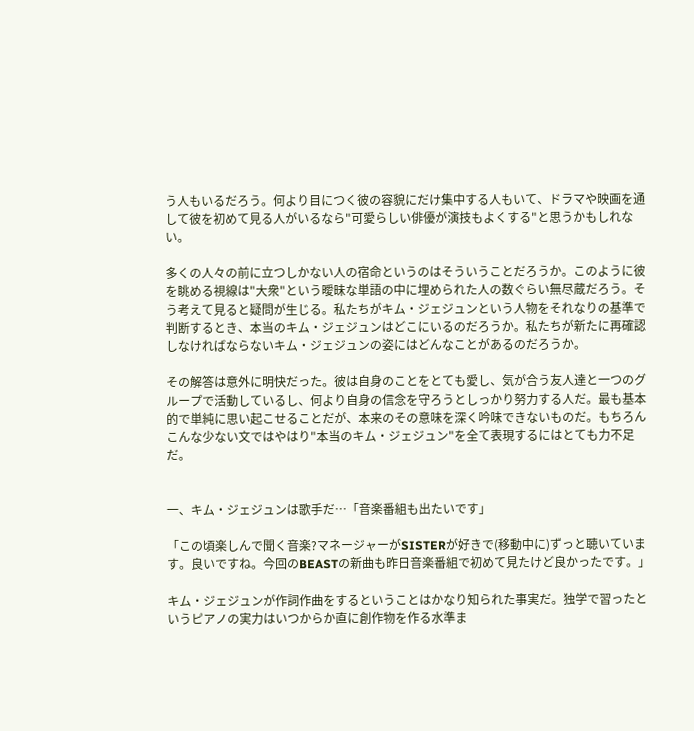う人もいるだろう。何より目につく彼の容貌にだけ集中する人もいて、ドラマや映画を通して彼を初めて見る人がいるなら"可愛らしい俳優が演技もよくする"と思うかもしれない。

多くの人々の前に立つしかない人の宿命というのはそういうことだろうか。このように彼を眺める視線は"大衆"という曖昧な単語の中に埋められた人の数ぐらい無尽蔵だろう。そう考えて見ると疑問が生じる。私たちがキム・ジェジュンという人物をそれなりの基準で判断するとき、本当のキム・ジェジュンはどこにいるのだろうか。私たちが新たに再確認しなければならないキム・ジェジュンの姿にはどんなことがあるのだろうか。

その解答は意外に明快だった。彼は自身のことをとても愛し、気が合う友人達と一つのグループで活動しているし、何より自身の信念を守ろうとしっかり努力する人だ。最も基本的で単純に思い起こせることだが、本来のその意味を深く吟味できないものだ。もちろんこんな少ない文ではやはり"本当のキム・ジェジュン"を全て表現するにはとても力不足だ。


一、キム・ジェジュンは歌手だ…「音楽番組も出たいです」

「この頃楽しんで聞く音楽?マネージャーがSISTERが好きで(移動中に)ずっと聴いています。良いですね。今回のBEASTの新曲も昨日音楽番組で初めて見たけど良かったです。」

キム・ジェジュンが作詞作曲をするということはかなり知られた事実だ。独学で習ったというピアノの実力はいつからか直に創作物を作る水準ま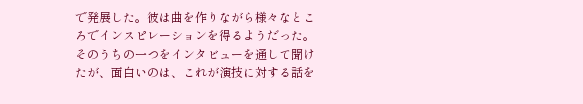で発展した。彼は曲を作りながら様々なところでインスピレーションを得るようだった。そのうちの一つをインタビューを通して聞けたが、面白いのは、これが演技に対する話を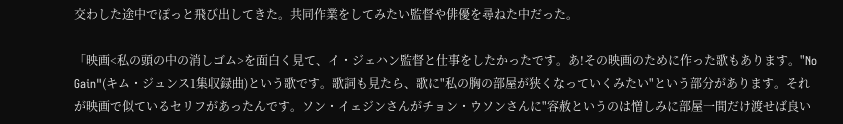交わした途中でぽっと飛び出してきた。共同作業をしてみたい監督や俳優を尋ねた中だった。

「映画<私の頭の中の消しゴム>を面白く見て、イ・ジェハン監督と仕事をしたかったです。あ!その映画のために作った歌もあります。"No Gain"(キム・ジュンス1集収録曲)という歌です。歌詞も見たら、歌に"私の胸の部屋が狭くなっていくみたい"という部分があります。それが映画で似ているセリフがあったんです。ソン・イェジンさんがチョン・ウソンさんに"容赦というのは憎しみに部屋一間だけ渡せば良い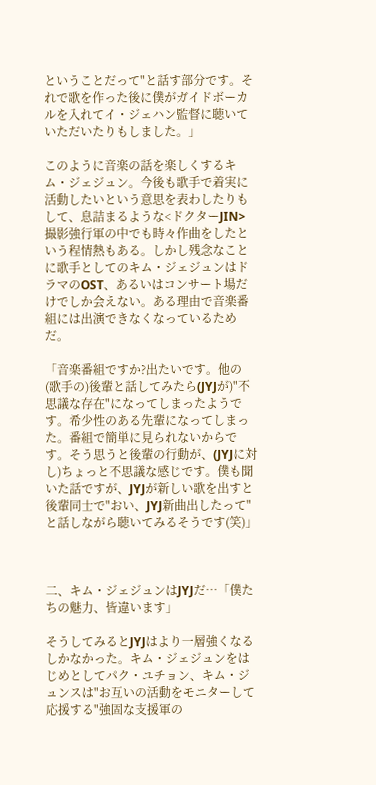ということだって"と話す部分です。それで歌を作った後に僕がガイドボーカルを入れてイ・ジェハン監督に聴いていただいたりもしました。」

このように音楽の話を楽しくするキム・ジェジュン。今後も歌手で着実に活動したいという意思を表わしたりもして、息詰まるような<ドクターJIN>撮影強行軍の中でも時々作曲をしたという程情熱もある。しかし残念なことに歌手としてのキム・ジェジュンはドラマのOST、あるいはコンサート場だけでしか会えない。ある理由で音楽番組には出演できなくなっているためだ。

「音楽番組ですか?出たいです。他の(歌手の)後輩と話してみたら(JYJが)"不思議な存在"になってしまったようです。希少性のある先輩になってしまった。番組で簡単に見られないからです。そう思うと後輩の行動が、(JYJに対し)ちょっと不思議な感じです。僕も聞いた話ですが、JYJが新しい歌を出すと後輩同士で"おい、JYJ新曲出したって"と話しながら聴いてみるそうです(笑)」



二、キム・ジェジュンはJYJだ…「僕たちの魅力、皆違います」

そうしてみるとJYJはより一層強くなるしかなかった。キム・ジェジュンをはじめとしてパク・ユチョン、キム・ジュンスは"お互いの活動をモニターして応援する"強固な支援軍の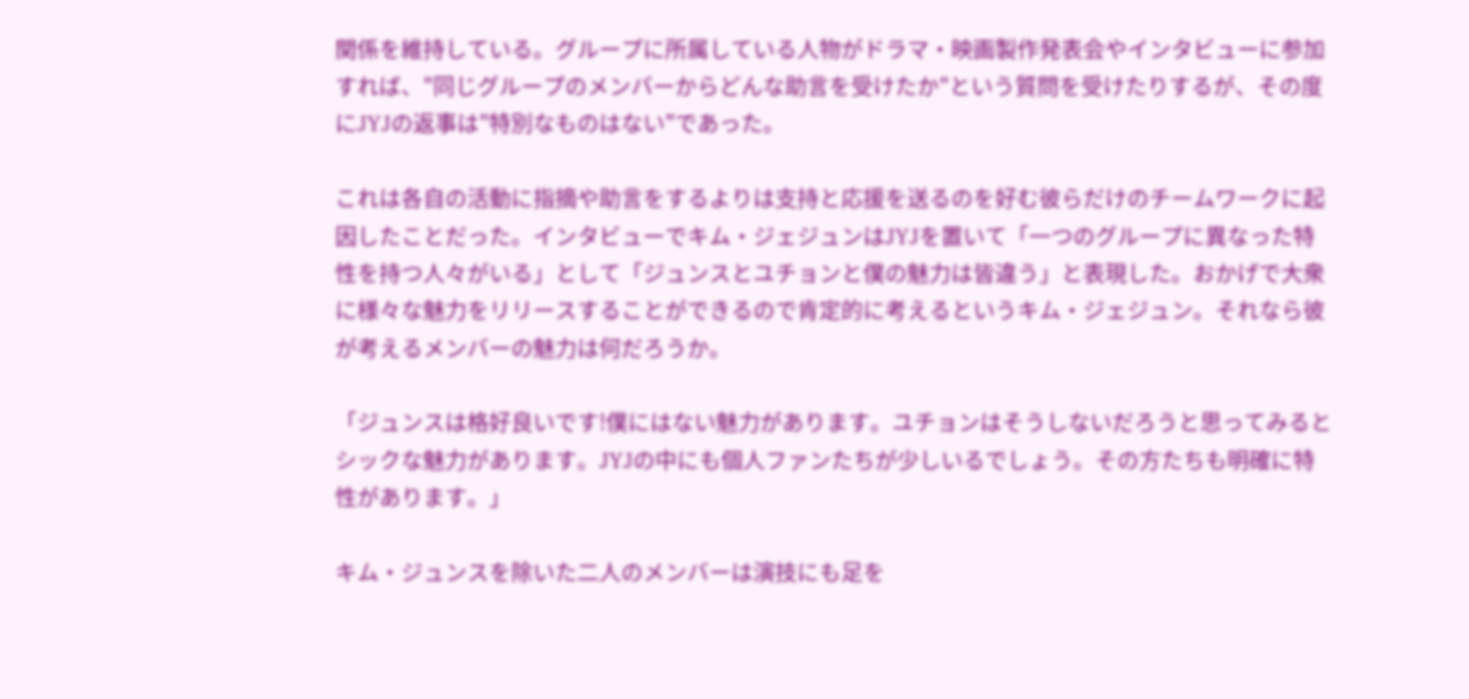関係を維持している。グループに所属している人物がドラマ・映画製作発表会やインタビューに参加すれば、"同じグループのメンバーからどんな助言を受けたか"という質問を受けたりするが、その度にJYJの返事は"特別なものはない"であった。

これは各自の活動に指摘や助言をするよりは支持と応援を送るのを好む彼らだけのチームワークに起因したことだった。インタビューでキム・ジェジュンはJYJを置いて「一つのグループに異なった特性を持つ人々がいる」として「ジュンスとユチョンと僕の魅力は皆違う」と表現した。おかげで大衆に様々な魅力をリリースすることができるので肯定的に考えるというキム・ジェジュン。それなら彼が考えるメンバーの魅力は何だろうか。

「ジュンスは格好良いです!僕にはない魅力があります。ユチョンはそうしないだろうと思ってみるとシックな魅力があります。JYJの中にも個人ファンたちが少しいるでしょう。その方たちも明確に特性があります。」

キム・ジュンスを除いた二人のメンバーは演技にも足を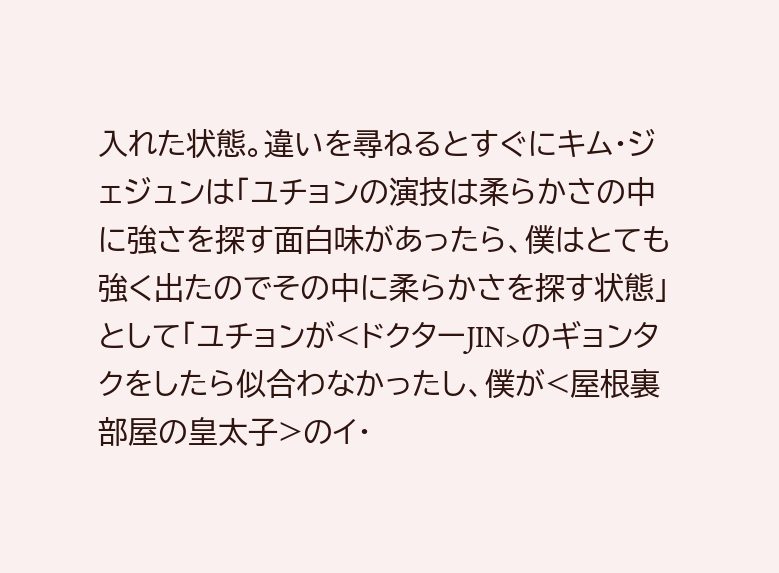入れた状態。違いを尋ねるとすぐにキム・ジェジュンは「ユチョンの演技は柔らかさの中に強さを探す面白味があったら、僕はとても強く出たのでその中に柔らかさを探す状態」として「ユチョンが<ドクターJIN>のギョンタクをしたら似合わなかったし、僕が<屋根裏部屋の皇太子>のイ・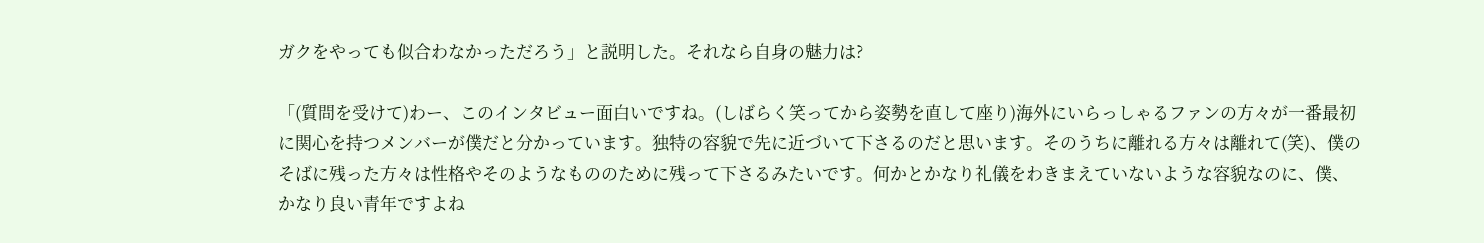ガクをやっても似合わなかっただろう」と説明した。それなら自身の魅力は?

「(質問を受けて)わー、このインタビュー面白いですね。(しばらく笑ってから姿勢を直して座り)海外にいらっしゃるファンの方々が一番最初に関心を持つメンバーが僕だと分かっています。独特の容貌で先に近づいて下さるのだと思います。そのうちに離れる方々は離れて(笑)、僕のそばに残った方々は性格やそのようなもののために残って下さるみたいです。何かとかなり礼儀をわきまえていないような容貌なのに、僕、かなり良い青年ですよね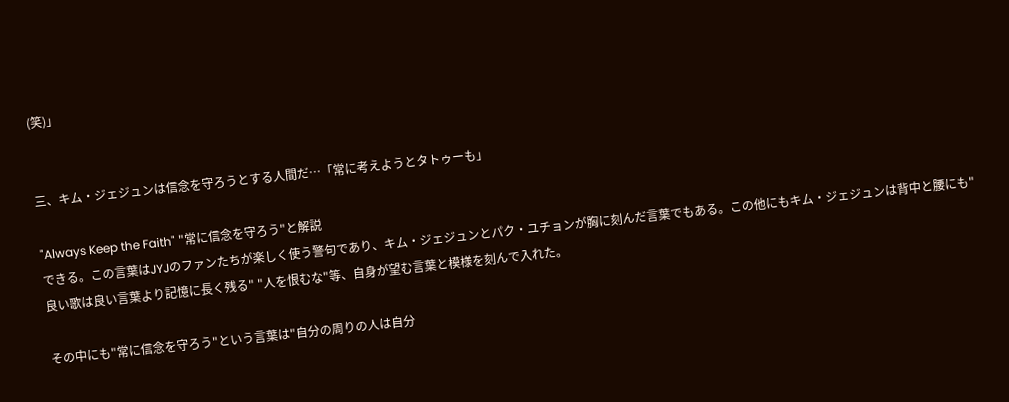(笑)」


三、キム・ジェジュンは信念を守ろうとする人間だ…「常に考えようとタトゥーも」

"Always Keep the Faith" "常に信念を守ろう"と解説
できる。この言葉はJYJのファンたちが楽しく使う警句であり、キム・ジェジュンとパク・ユチョンが胸に刻んだ言葉でもある。この他にもキム・ジェジュンは背中と腰にも"良い歌は良い言葉より記憶に長く残る" "人を恨むな"等、自身が望む言葉と模様を刻んで入れた。

その中にも"常に信念を守ろう"という言葉は"自分の周りの人は自分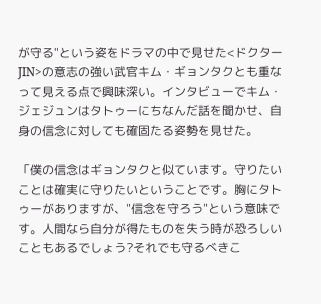が守る"という姿をドラマの中で見せた<ドクターJIN>の意志の強い武官キム・ギョンタクとも重なって見える点で興味深い。インタビューでキム・ジェジュンはタトゥーにちなんだ話を聞かせ、自身の信念に対しても確固たる姿勢を見せた。

「僕の信念はギョンタクと似ています。守りたいことは確実に守りたいということです。胸にタトゥーがありますが、"信念を守ろう"という意味です。人間なら自分が得たものを失う時が恐ろしいこともあるでしょう?それでも守るべきこ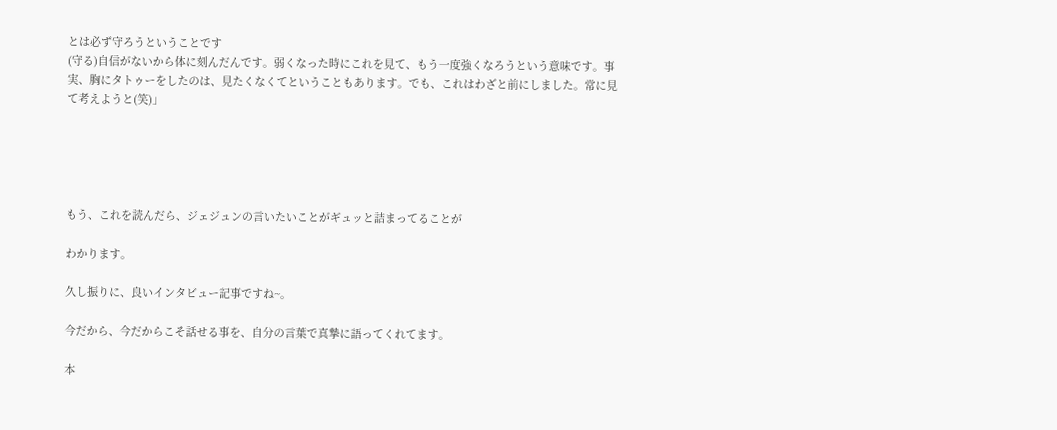とは必ず守ろうということです
(守る)自信がないから体に刻んだんです。弱くなった時にこれを見て、もう一度強くなろうという意味です。事実、胸にタトゥーをしたのは、見たくなくてということもあります。でも、これはわざと前にしました。常に見て考えようと(笑)」





もう、これを読んだら、ジェジュンの言いたいことがギュッと詰まってることが

わかります。

久し振りに、良いインタビュー記事ですね~。

今だから、今だからこそ話せる事を、自分の言葉で真摯に語ってくれてます。

本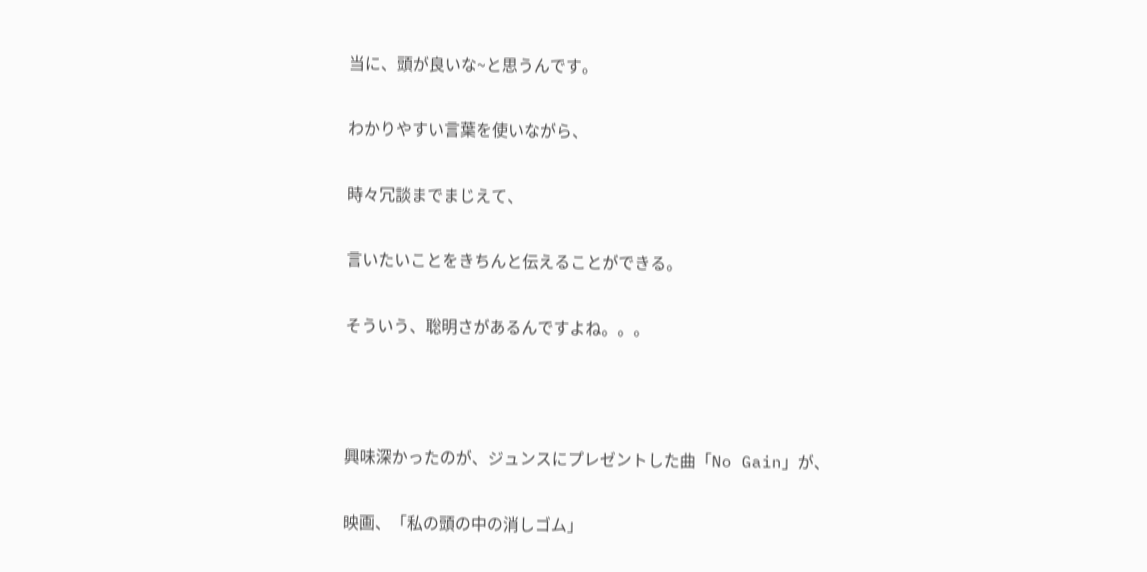当に、頭が良いな~と思うんです。

わかりやすい言葉を使いながら、

時々冗談までまじえて、

言いたいことをきちんと伝えることができる。

そういう、聡明さがあるんですよね。。。



興味深かったのが、ジュンスにプレゼントした曲「No Gain」が、

映画、「私の頭の中の消しゴム」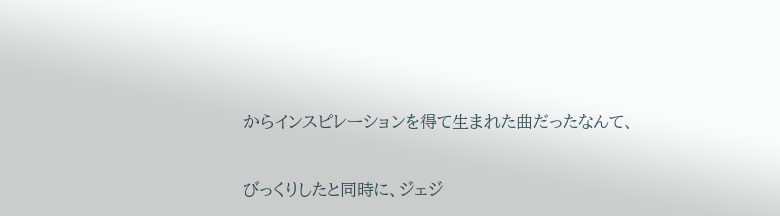からインスピレーションを得て生まれた曲だったなんて、

びっくりしたと同時に、ジェジ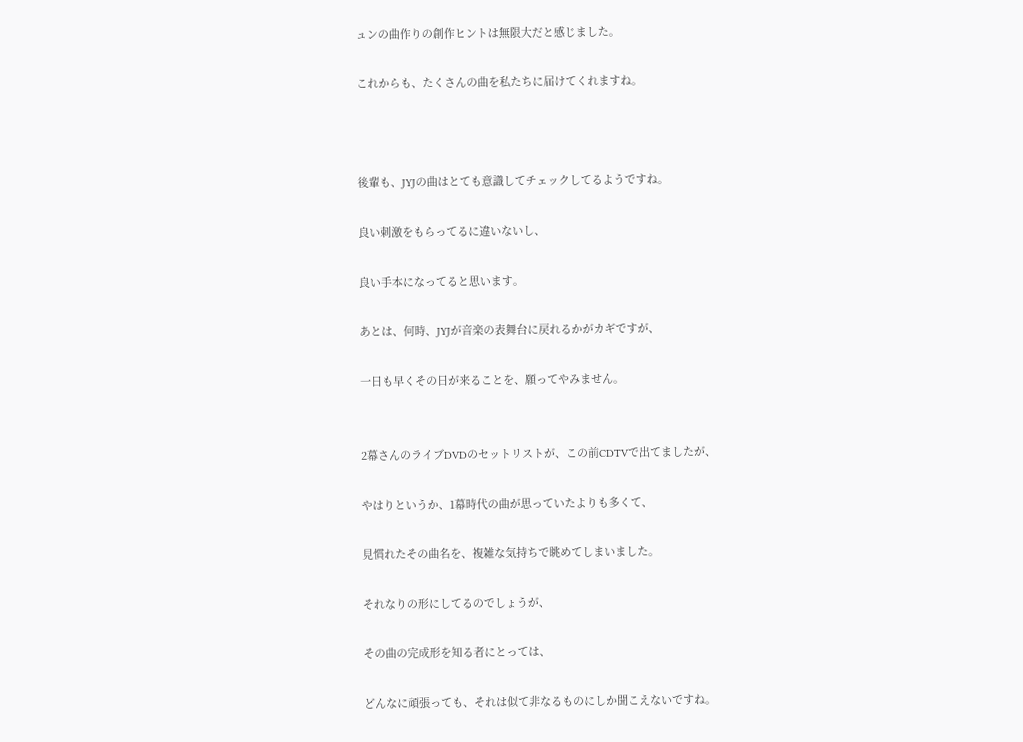ュンの曲作りの創作ヒントは無限大だと感じました。

これからも、たくさんの曲を私たちに届けてくれますね。



後輩も、JYJの曲はとても意識してチェックしてるようですね。

良い刺激をもらってるに違いないし、

良い手本になってると思います。

あとは、何時、JYJが音楽の表舞台に戻れるかがカギですが、

一日も早くその日が来ることを、願ってやみません。


2幕さんのライブDVDのセットリストが、この前CDTVで出てましたが、

やはりというか、1幕時代の曲が思っていたよりも多くて、

見慣れたその曲名を、複雑な気持ちで眺めてしまいました。

それなりの形にしてるのでしょうが、

その曲の完成形を知る者にとっては、

どんなに頑張っても、それは似て非なるものにしか聞こえないですね。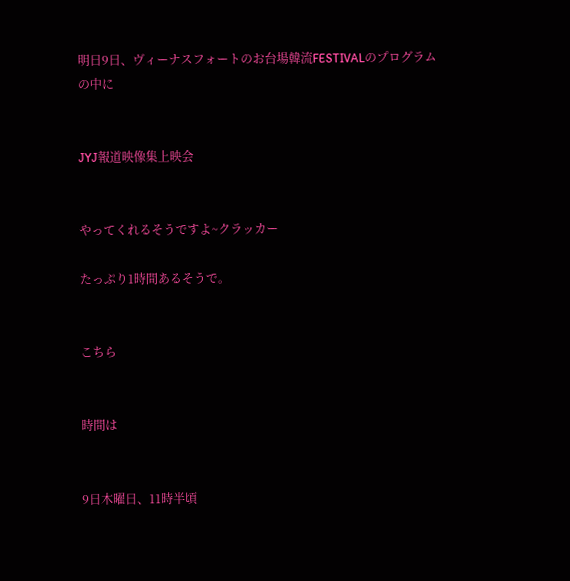明日9日、ヴィーナスフォートのお台場韓流FESTIVALのプログラムの中に


JYJ報道映像集上映会


やってくれるそうですよ~クラッカー

たっぷり1時間あるそうで。


こちら


時間は


9日木曜日、11時半頃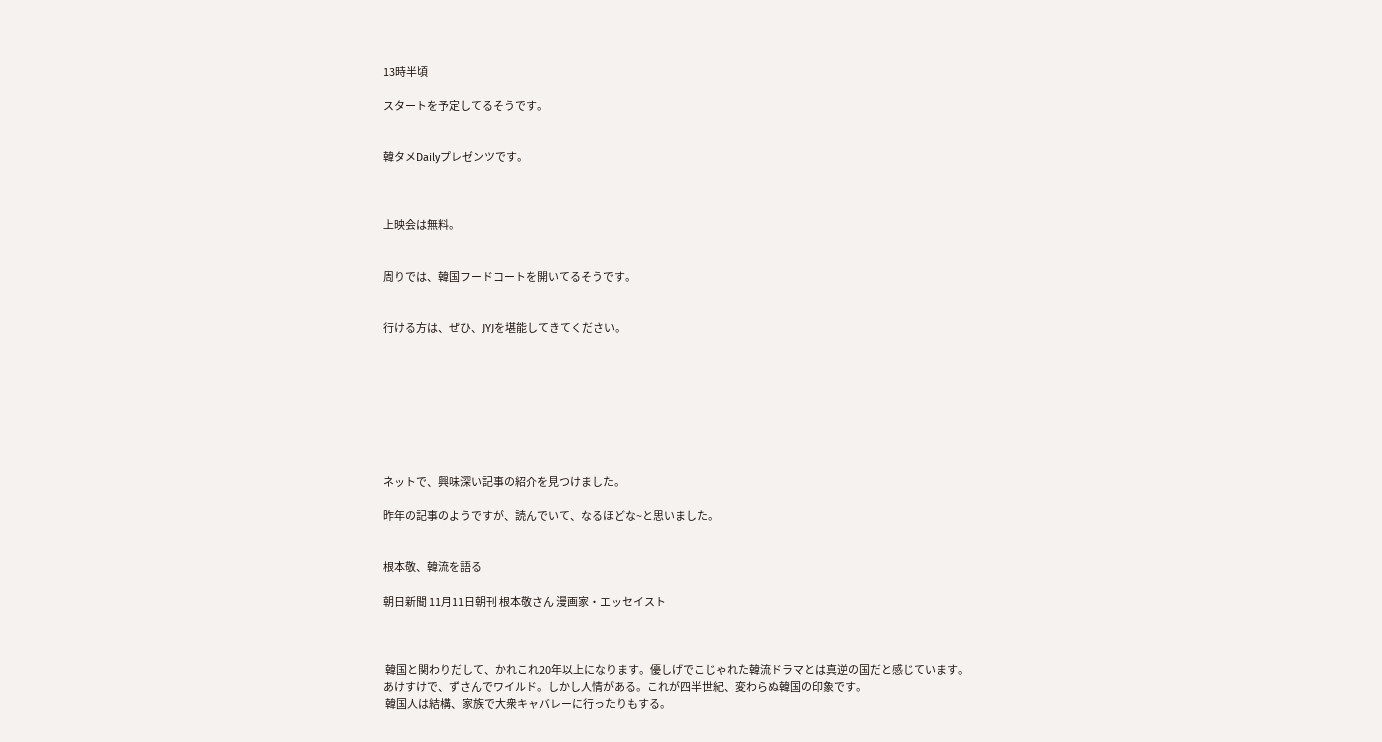13時半頃

スタートを予定してるそうです。


韓タメDailyプレゼンツです。



上映会は無料。


周りでは、韓国フードコートを開いてるそうです。


行ける方は、ぜひ、JYJを堪能してきてください。








ネットで、興味深い記事の紹介を見つけました。

昨年の記事のようですが、読んでいて、なるほどな~と思いました。


根本敬、韓流を語る

朝日新聞 11月11日朝刊 根本敬さん 漫画家・エッセイスト



 韓国と関わりだして、かれこれ20年以上になります。優しげでこじゃれた韓流ドラマとは真逆の国だと感じています。
あけすけで、ずさんでワイルド。しかし人情がある。これが四半世紀、変わらぬ韓国の印象です。
 韓国人は結構、家族で大衆キャバレーに行ったりもする。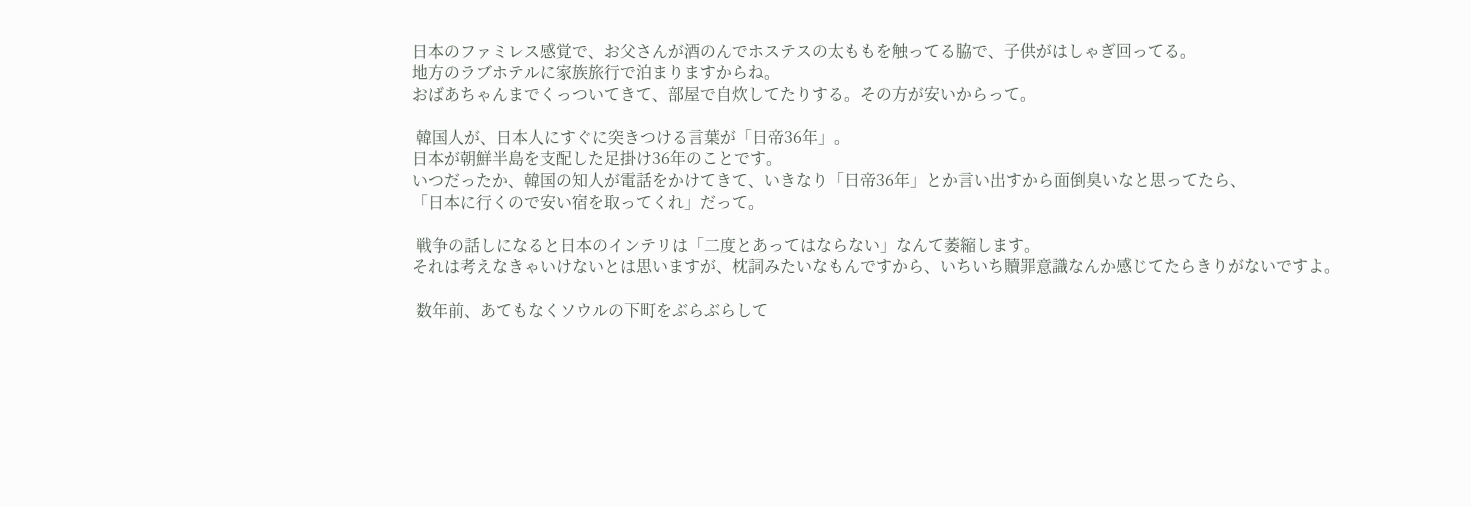日本のファミレス感覚で、お父さんが酒のんでホステスの太ももを触ってる脇で、子供がはしゃぎ回ってる。
地方のラブホテルに家族旅行で泊まりますからね。
おばあちゃんまでくっついてきて、部屋で自炊してたりする。その方が安いからって。

 韓国人が、日本人にすぐに突きつける言葉が「日帝36年」。
日本が朝鮮半島を支配した足掛け36年のことです。
いつだったか、韓国の知人が電話をかけてきて、いきなり「日帝36年」とか言い出すから面倒臭いなと思ってたら、
「日本に行くので安い宿を取ってくれ」だって。

 戦争の話しになると日本のインテリは「二度とあってはならない」なんて萎縮します。
それは考えなきゃいけないとは思いますが、枕詞みたいなもんですから、いちいち贖罪意識なんか感じてたらきりがないですよ。

 数年前、あてもなくソウルの下町をぶらぶらして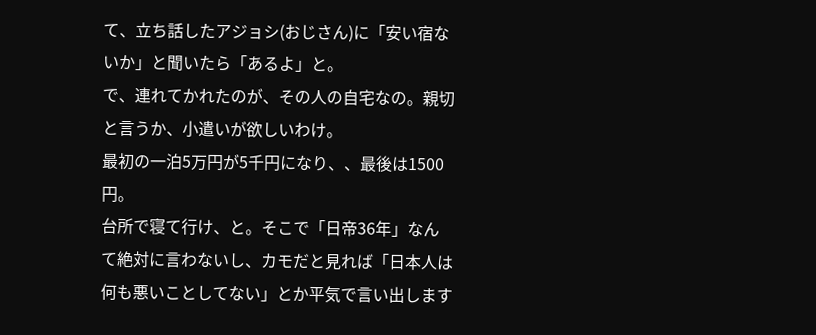て、立ち話したアジョシ(おじさん)に「安い宿ないか」と聞いたら「あるよ」と。
で、連れてかれたのが、その人の自宅なの。親切と言うか、小遣いが欲しいわけ。
最初の一泊5万円が5千円になり、、最後は1500円。
台所で寝て行け、と。そこで「日帝36年」なんて絶対に言わないし、カモだと見れば「日本人は何も悪いことしてない」とか平気で言い出します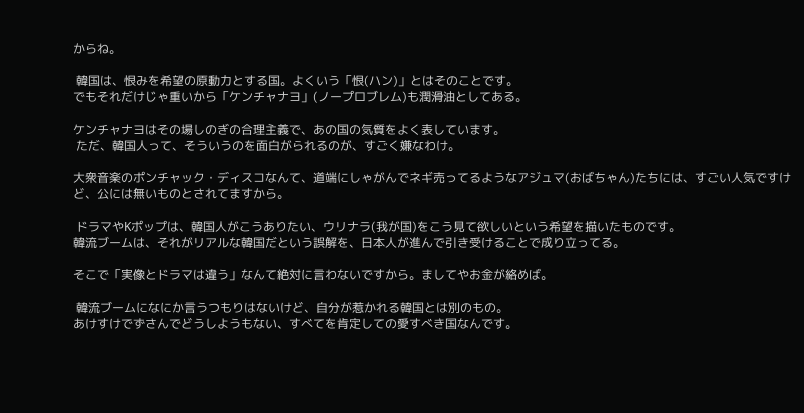からね。

 韓国は、恨みを希望の原動力とする国。よくいう「恨(ハン)」とはそのことです。
でもそれだけじゃ重いから「ケンチャナヨ」(ノープロブレム)も潤滑油としてある。

ケンチャナヨはその場しのぎの合理主義で、あの国の気質をよく表しています。
 ただ、韓国人って、そういうのを面白がられるのが、すごく嫌なわけ。

大衆音楽のポンチャック・ディスコなんて、道端にしゃがんでネギ売ってるようなアジュマ(おばちゃん)たちには、すごい人気ですけど、公には無いものとされてますから。

 ドラマやKポップは、韓国人がこうありたい、ウリナラ(我が国)をこう見て欲しいという希望を描いたものです。
韓流ブームは、それがリアルな韓国だという誤解を、日本人が進んで引き受けることで成り立ってる。

そこで「実像とドラマは違う」なんて絶対に言わないですから。ましてやお金が絡めば。

 韓流ブームになにか言うつもりはないけど、自分が惹かれる韓国とは別のもの。
あけすけでずさんでどうしようもない、すべてを肯定しての愛すべき国なんです。